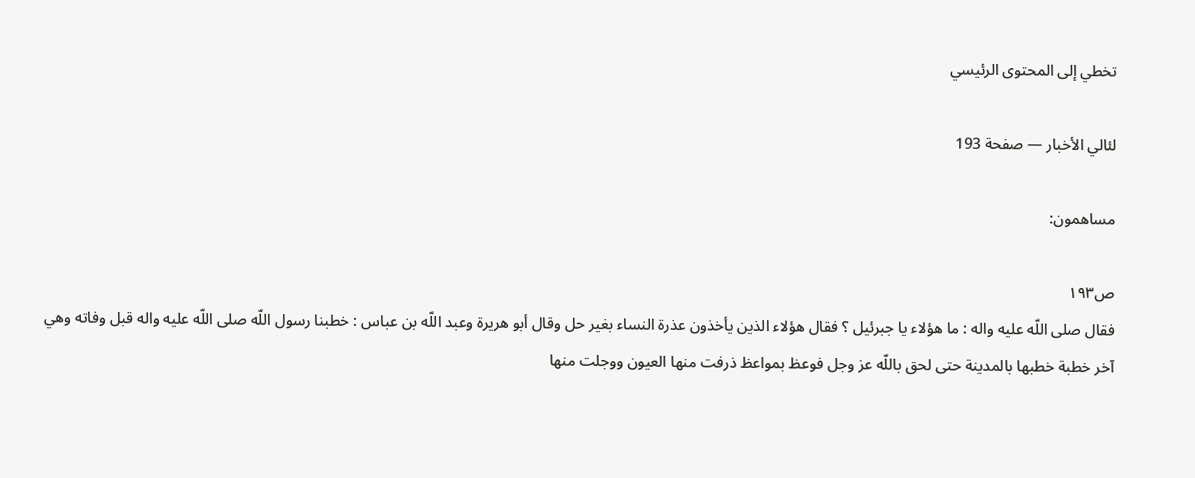تخطي إلى المحتوى الرئيسي

لئالي الأخبار — صفحة 193

مساهمون:

ص١٩٣
فقال صلى اللّه عليه واله : ما هؤلاء يا جبرئيل ؟ فقال هؤلاء الذين يأخذون عذرة النساء بغير حل وقال أبو هريرة وعبد اللّه بن عباس : خطبنا رسول اللّه صلى اللّه عليه واله قبل وفاته وهي آخر خطبة خطبها بالمدينة حتى لحق باللّه عز وجل فوعظ بمواعظ ذرفت منها العيون ووجلت منها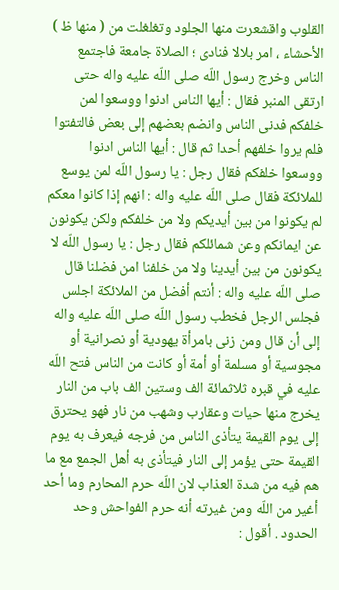القلوب واقشعرت منها الجلود وتغلغلت من ( منها ظ ) الأحشاء ، امر بلالا فنادى ؛ الصلاة جامعة فاجتمع الناس وخرج رسول اللّه صلى اللّه عليه واله حتى ارتقى المنبر فقال : أيها الناس ادنوا ووسعوا لمن خلفكم فدنى الناس وانضم بعضهم إلى بعض فالتفتوا فلم يروا خلفهم أحدا ثم قال : أيها الناس ادنوا ووسعوا خلفكم فقال رجل : يا رسول اللّه لمن يوسع للملائكة فقال صلى اللّه عليه واله : انهم إذا كانوا معكم لم يكونوا من بين أيديكم ولا من خلفكم ولكن يكونون عن ايمانكم وعن شمائلكم فقال رجل : يا رسول اللّه لا يكونون من بين أيدينا ولا من خلفنا امن فضلنا قال صلى اللّه عليه واله : أنتم أفضل من الملائكة اجلس فجلس الرجل فخطب رسول اللّه صلى اللّه عليه واله إلى أن قال ومن زنى بامرأة يهودية أو نصرانية أو مجوسية أو مسلمة أو أمة أو كانت من الناس فتح اللّه عليه في قبره ثلاثمائة الف وستين الف باب من النار يخرج منها حيات وعقارب وشهب من نار فهو يحترق إلى يوم القيمة يتأذى الناس من فرجه فيعرف به يوم القيمة حتى يؤمر إلى النار فيتأذى به أهل الجمع مع ما هم فيه من شدة العذاب لان اللّه حرم المحارم وما أحد أغير من اللّه ومن غيرته أنه حرم الفواحش وحد الحدود . أقول :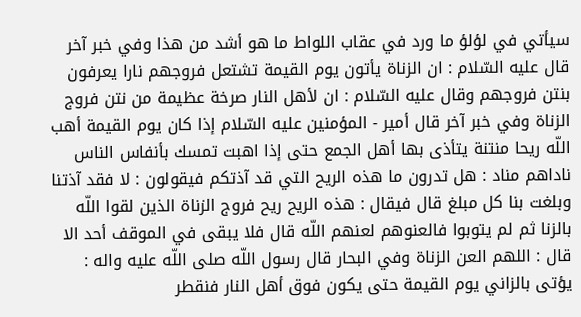سيأتي في لؤلؤ ما ورد في عقاب اللواط ما هو أشد من هذا وفي خبر آخر قال عليه السّلام : ان الزناة يأتون يوم القيمة تشتعل فروجهم نارا يعرفون بنتن فروجهم وقال عليه السّلام : ان لأهل النار صرخة عظيمة من نتن فروج الزناة وفي خبر آخر قال أمير - المؤمنين عليه السّلام إذا كان يوم القيمة أهب اللّه ريحا منتنة يتأذى بها أهل الجمع حتى إذا اهبت تمسك بأنفاس الناس ناداهم مناد : هل تدرون ما هذه الريح التي قد آذتكم فيقولون : لا فقد آذتنا وبلغت بنا كل مبلغ قال فيقال : هذه الريح ريح فروج الزناة الذين لقوا اللّه بالزنا ثم لم يتوبوا فالعنوهم لعنهم اللّه قال فلا يبقى في الموقف أحد الا قال : اللهم العن الزناة وفي البحار قال رسول اللّه صلى اللّه عليه واله : يؤتى بالزاني يوم القيمة حتى يكون فوق أهل النار فنقطر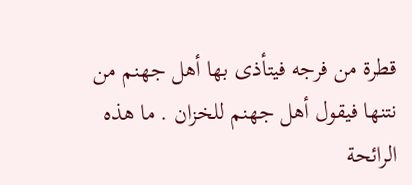قطرة من فرجه فيتأذى بها أهل جهنم من نتنها فيقول أهل جهنم للخزان . ما هذه الرائحة